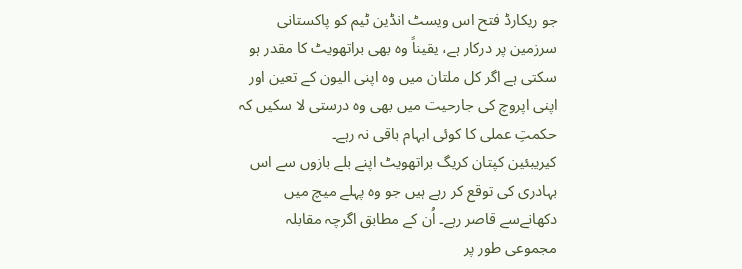جو ریکارڈ فتح اس ویسٹ انڈین ٹیم کو پاکستانی سرزمین پر درکار ہے، یقیناً وہ بھی براتھویٹ کا مقدر ہو سکتی ہے اگر کل ملتان میں وہ اپنی الیون کے تعین اور اپنی اپروچ کی جارحیت میں بھی وہ درستی لا سکیں کہ حکمتِ عملی کا کوئی ابہام باقی نہ رہے۔
کیریبئین کپتان کریگ براتھویٹ اپنے بلے بازوں سے اس بہادری کی توقع کر رہے ہیں جو وہ پہلے میچ میں دکھانےسے قاصر رہے۔ اُن کے مطابق اگرچہ مقابلہ مجموعی طور پر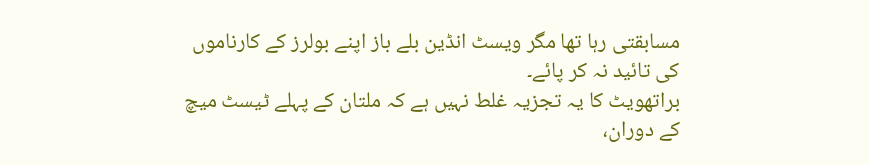مسابقتی رہا تھا مگر ویسٹ انڈین بلے باز اپنے بولرز کے کارناموں کی تائید نہ کر پائے۔
براتھویٹ کا یہ تجزیہ غلط نہیں ہے کہ ملتان کے پہلے ٹیسٹ میچ کے دوران،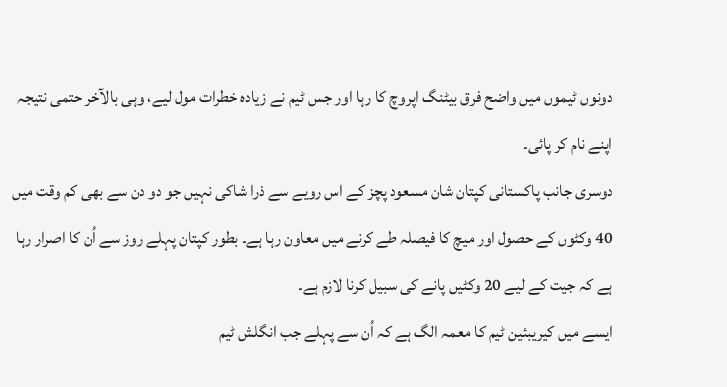دونوں ٹیموں میں واضح فرق بیٹنگ اپروچ کا رہا اور جس ٹیم نے زیادہ خطرات مول لیے، وہی بالآخر حتمی نتیجہ اپنے نام کر پائی۔
دوسری جانب پاکستانی کپتان شان مسعود پچز کے اس رویے سے ذرا شاکی نہیں جو دو دن سے بھی کم وقت میں 40 وکٹوں کے حصول اور میچ کا فیصلہ طے کرنے میں معاون رہا ہے۔ بطور کپتان پہلے روز سے اُن کا اصرار رہا ہے کہ جیت کے لیے 20 وکٹیں پانے کی سبیل کرنا لازم ہے۔
ایسے میں کیریبئین ٹیم کا معمہ الگ ہے کہ اُن سے پہلے جب انگلش ٹیم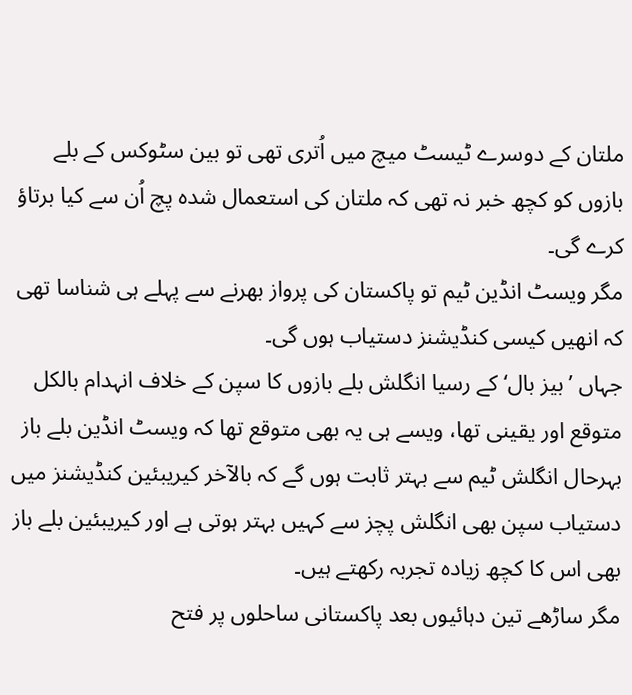ملتان کے دوسرے ٹیسٹ میچ میں اُتری تھی تو بین سٹوکس کے بلے بازوں کو کچھ خبر نہ تھی کہ ملتان کی استعمال شدہ پچ اُن سے کیا برتاؤ کرے گی۔
مگر ویسٹ انڈین ٹیم تو پاکستان کی پرواز بھرنے سے پہلے ہی شناسا تھی کہ انھیں کیسی کنڈیشنز دستیاب ہوں گی۔
جہاں ’بیز بال‘ کے رسیا انگلش بلے بازوں کا سپن کے خلاف انہدام بالکل متوقع اور یقینی تھا، ویسے ہی یہ بھی متوقع تھا کہ ویسٹ انڈین بلے باز بہرحال انگلش ٹیم سے بہتر ثابت ہوں گے کہ بالآخر کیریبئین کنڈیشنز میں دستیاب سپن بھی انگلش پچز سے کہیں بہتر ہوتی ہے اور کیریبئین بلے باز بھی اس کا کچھ زیادہ تجربہ رکھتے ہیں۔
مگر ساڑھے تین دہائیوں بعد پاکستانی ساحلوں پر فتح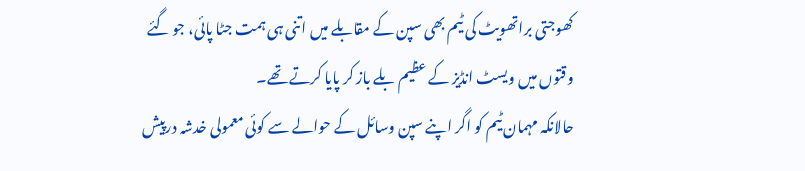کھوجتی براتھویٹ کی ٹیم بھی سپن کے مقابلے میں اتنی ہی ہمت جٹا پائی، جو گئے وقتوں میں ویسٹ انڈیز کے عظیم بلے باز کر پایا کرتے تھے۔
حالانکہ مہمان ٹیم کو اگر اپنے سپن وسائل کے حوالے سے کوئی معمولی خدشہ درپیش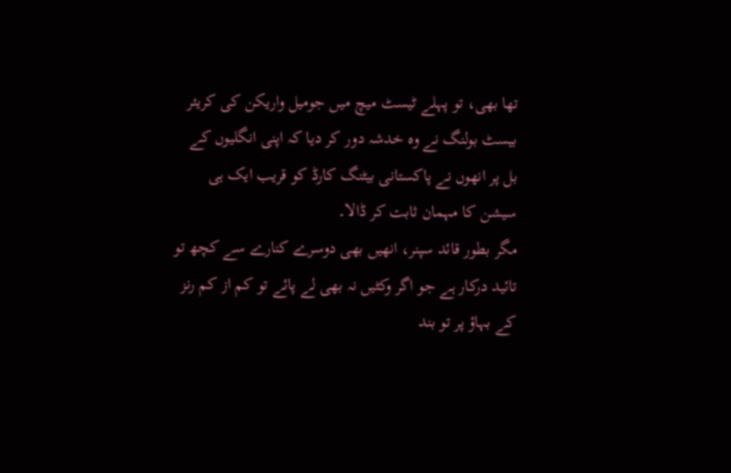تھا بھی، تو پہلے ٹیسٹ میچ میں جومیل واریکن کی کریئر بیسٹ بولنگ نے وہ خدشہ دور کر دیا کہ اپنی انگلیوں کے بل پر انھوں نے پاکستانی بیٹنگ کارڈ کو قریب ایک ہی سیشن کا مہمان ثابت کر ڈالا۔
مگر بطور قائد سپنر، انھیں بھی دوسرے کنارے سے کچھ تو تائید درکار ہے جو اگر وکٹیں نہ بھی لے پائے تو کم از کم رنز کے بہاؤ پر تو بند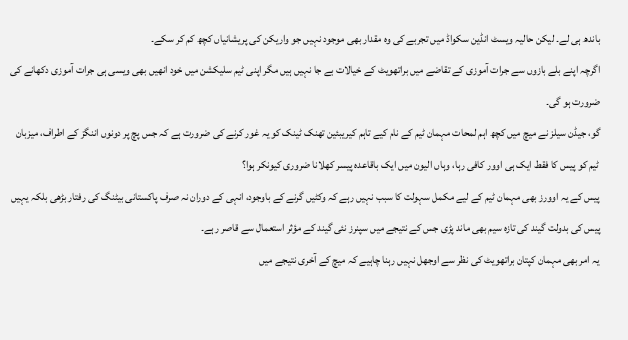باندھ ہی لے۔ لیکن حالیہ ویسٹ انڈین سکواڈ میں تجربے کی وہ مقدار بھی موجود نہیں جو واریکن کی پریشانیاں کچھ کم کر سکے۔
اگرچہ اپنے بلے بازوں سے جرات آموزی کے تقاضے میں براتھویٹ کے خیالات بے جا نہیں ہیں مگر اپنی ٹیم سلیکشن میں خود انھیں بھی ویسی ہی جرات آموزی دکھانے کی ضرورت ہو گی۔
گو، جیڈن سیلز نے میچ میں کچھ اہم لمحات مہمان ٹیم کے نام کیے تاہم کیریبئین تھنک ٹینک کو یہ غور کرنے کی ضرورت ہے کہ جس پچ پر دونوں اننگز کے اطراف، میزبان ٹیم کو پیس کا فقط ایک ہی اوور کافی رہا، وہاں الیون میں ایک باقاعدہ پیسر کھلانا ضروری کیونکر ہوا؟
پیس کے یہ اوورز بھی مہمان ٹیم کے لیے مکمل سہولت کا سبب نہیں رہے کہ وکٹیں گرنے کے باوجود، انہی کے دوران نہ صرف پاکستانی بیٹنگ کی رفتار بڑھی بلکہ یہیں پیس کی بدولت گیند کی تازہ سیم بھی ماند پڑی جس کے نتیجے میں سپنرز نئی گیند کے مؤثر استعمال سے قاصر رہے۔
یہ امر بھی مہمان کپتان براتھویٹ کی نظر سے اوجھل نہیں رہنا چاہیے کہ میچ کے آخری نتیجے میں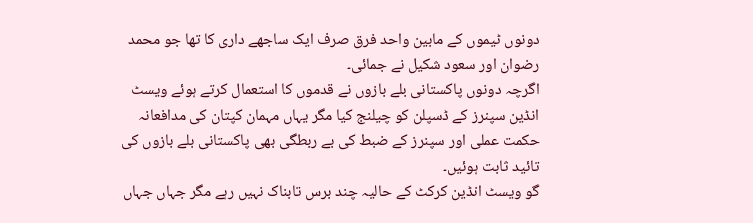دونوں ٹیموں کے مابین واحد فرق صرف ایک ساجھے داری کا تھا جو محمد رضوان اور سعود شکیل نے جمائی۔
اگرچہ دونوں پاکستانی بلے بازوں نے قدموں کا استعمال کرتے ہوئے ویسٹ انڈین سپنرز کے ڈسپلن کو چیلنج کیا مگر یہاں مہمان کپتان کی مدافعانہ حکمت عملی اور سپنرز کے ضبط کی بے ربطگی بھی پاکستانی بلے بازوں کی تائید ثابت ہوئیں۔
گو ویسٹ انڈین کرکٹ کے حالیہ چند برس تابناک نہیں رہے مگر جہاں جہاں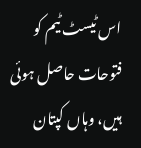اس ٹیسٹ ٹیم کو فتوحات حاصل ہوئی ہیں، وہاں کپتان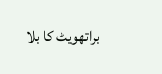براتھویٹ کا بلا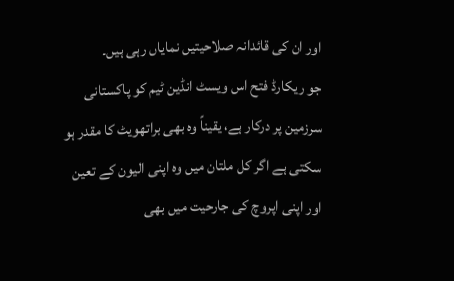اور ان کی قائدانہ صلاحیتیں نمایاں رہی ہیں۔
جو ریکارڈ فتح اس ویسٹ انڈین ٹیم کو پاکستانی سرزمین پر درکار ہے، یقیناً وہ بھی براتھویٹ کا مقدر ہو سکتی ہے اگر کل ملتان میں وہ اپنی الیون کے تعین اور اپنی اپروچ کی جارحیت میں بھی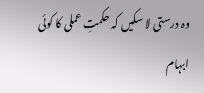وہ درستی لا سکیں کہ حکمتِ عملی کا کوئی ابہام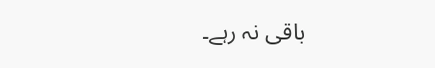باقی نہ رہے۔